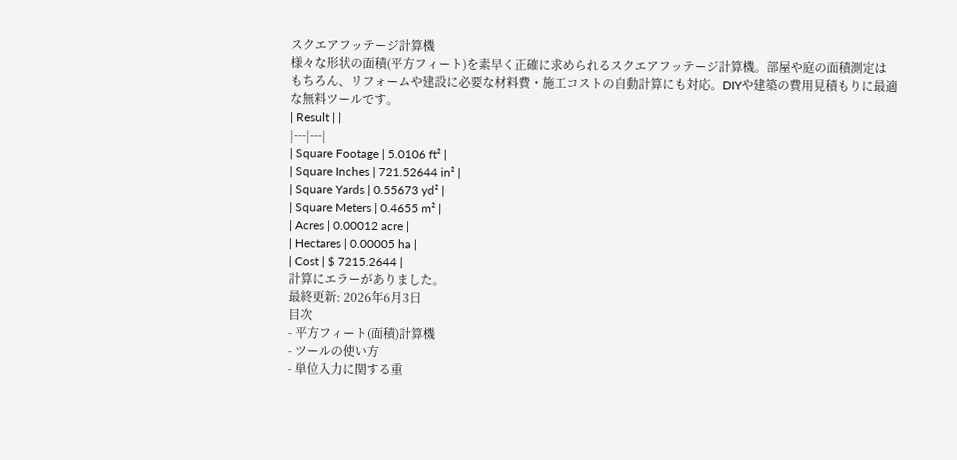スクエアフッテージ計算機
様々な形状の面積(平方フィート)を素早く正確に求められるスクエアフッテージ計算機。部屋や庭の面積測定はもちろん、リフォームや建設に必要な材料費・施工コストの自動計算にも対応。DIYや建築の費用見積もりに最適な無料ツールです。
| Result | |
|---|---|
| Square Footage | 5.0106 ft² |
| Square Inches | 721.52644 in² |
| Square Yards | 0.55673 yd² |
| Square Meters | 0.4655 m² |
| Acres | 0.00012 acre |
| Hectares | 0.00005 ha |
| Cost | $ 7215.2644 |
計算にエラーがありました。
最終更新: 2026年6月3日
目次
- 平方フィート(面積)計算機
- ツールの使い方
- 単位入力に関する重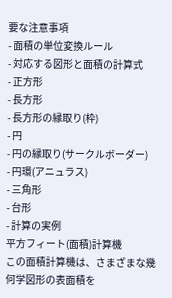要な注意事項
- 面積の単位変換ルール
- 対応する図形と面積の計算式
- 正方形
- 長方形
- 長方形の縁取り(枠)
- 円
- 円の縁取り(サークルボーダー)
- 円環(アニュラス)
- 三角形
- 台形
- 計算の実例
平方フィート(面積)計算機
この面積計算機は、さまざまな幾何学図形の表面積を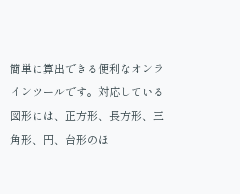簡単に算出できる便利なオンラインツールです。対応している図形には、正方形、長方形、三角形、円、台形のほ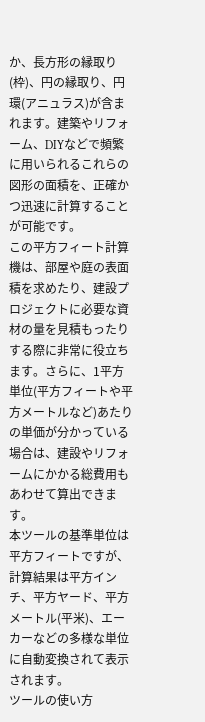か、長方形の縁取り(枠)、円の縁取り、円環(アニュラス)が含まれます。建築やリフォーム、DIYなどで頻繁に用いられるこれらの図形の面積を、正確かつ迅速に計算することが可能です。
この平方フィート計算機は、部屋や庭の表面積を求めたり、建設プロジェクトに必要な資材の量を見積もったりする際に非常に役立ちます。さらに、1平方単位(平方フィートや平方メートルなど)あたりの単価が分かっている場合は、建設やリフォームにかかる総費用もあわせて算出できます。
本ツールの基準単位は平方フィートですが、計算結果は平方インチ、平方ヤード、平方メートル(平米)、エーカーなどの多様な単位に自動変換されて表示されます。
ツールの使い方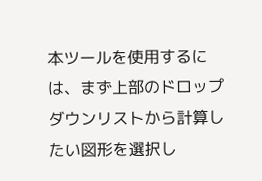本ツールを使用するには、まず上部のドロップダウンリストから計算したい図形を選択し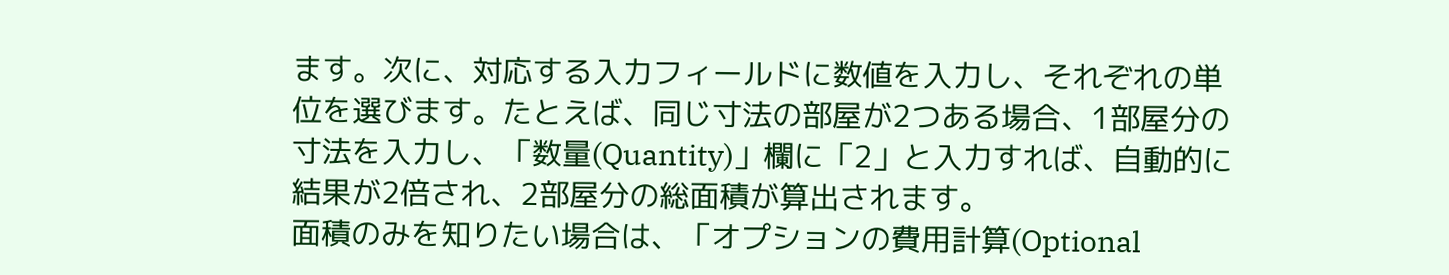ます。次に、対応する入力フィールドに数値を入力し、それぞれの単位を選びます。たとえば、同じ寸法の部屋が2つある場合、1部屋分の寸法を入力し、「数量(Quantity)」欄に「2」と入力すれば、自動的に結果が2倍され、2部屋分の総面積が算出されます。
面積のみを知りたい場合は、「オプションの費用計算(Optional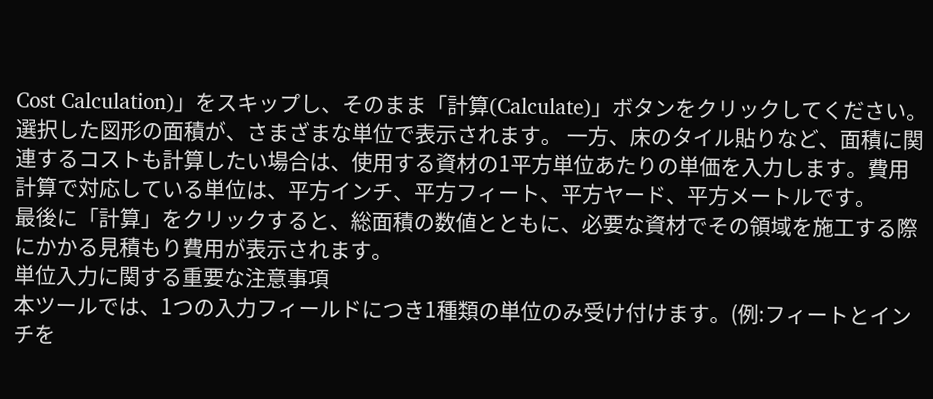Cost Calculation)」をスキップし、そのまま「計算(Calculate)」ボタンをクリックしてください。選択した図形の面積が、さまざまな単位で表示されます。 一方、床のタイル貼りなど、面積に関連するコストも計算したい場合は、使用する資材の1平方単位あたりの単価を入力します。費用計算で対応している単位は、平方インチ、平方フィート、平方ヤード、平方メートルです。
最後に「計算」をクリックすると、総面積の数値とともに、必要な資材でその領域を施工する際にかかる見積もり費用が表示されます。
単位入力に関する重要な注意事項
本ツールでは、1つの入力フィールドにつき1種類の単位のみ受け付けます。(例:フィートとインチを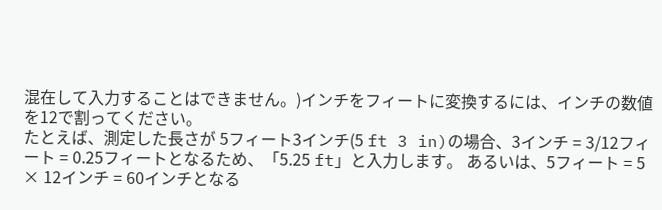混在して入力することはできません。)インチをフィートに変換するには、インチの数値を12で割ってください。
たとえば、測定した長さが 5フィート3インチ(5 ft 3 in)の場合、3インチ = 3/12フィート = 0.25フィートとなるため、「5.25 ft」と入力します。 あるいは、5フィート = 5 × 12インチ = 60インチとなる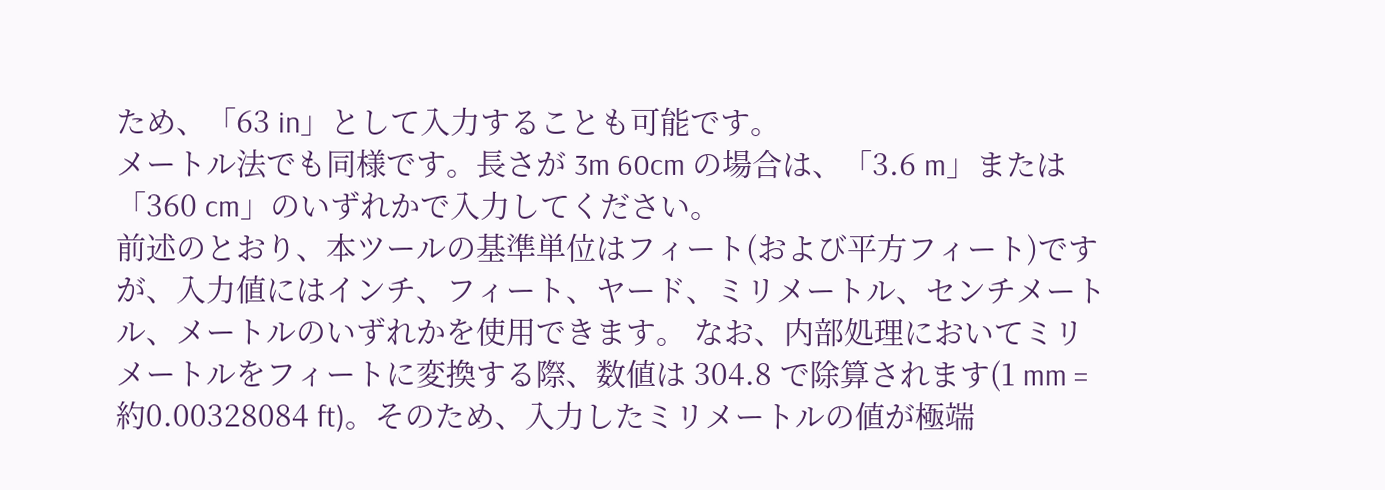ため、「63 in」として入力することも可能です。
メートル法でも同様です。長さが 3m 60cm の場合は、「3.6 m」または「360 cm」のいずれかで入力してください。
前述のとおり、本ツールの基準単位はフィート(および平方フィート)ですが、入力値にはインチ、フィート、ヤード、ミリメートル、センチメートル、メートルのいずれかを使用できます。 なお、内部処理においてミリメートルをフィートに変換する際、数値は 304.8 で除算されます(1 mm = 約0.00328084 ft)。そのため、入力したミリメートルの値が極端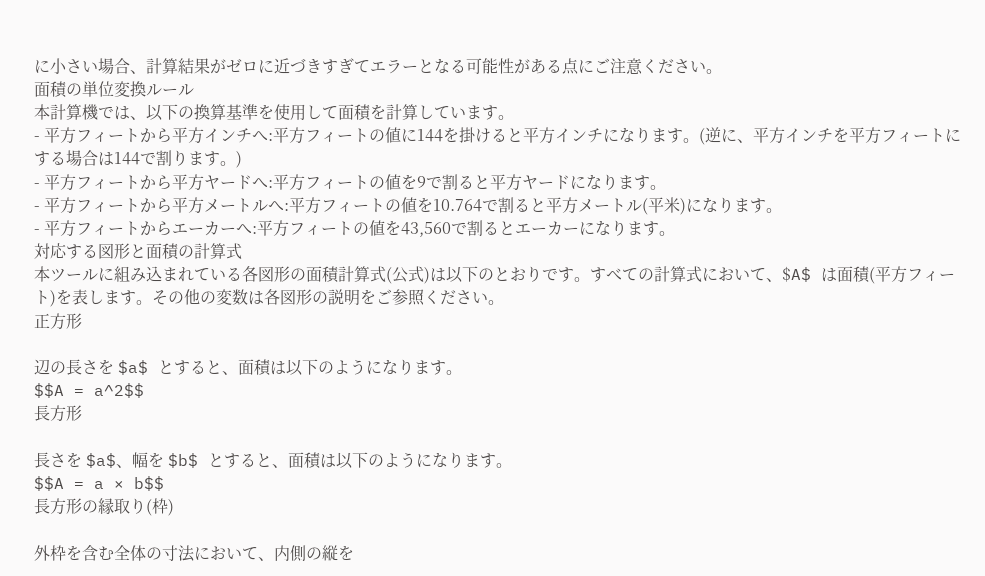に小さい場合、計算結果がゼロに近づきすぎてエラーとなる可能性がある点にご注意ください。
面積の単位変換ルール
本計算機では、以下の換算基準を使用して面積を計算しています。
- 平方フィートから平方インチへ:平方フィートの値に144を掛けると平方インチになります。(逆に、平方インチを平方フィートにする場合は144で割ります。)
- 平方フィートから平方ヤードへ:平方フィートの値を9で割ると平方ヤードになります。
- 平方フィートから平方メートルへ:平方フィートの値を10.764で割ると平方メートル(平米)になります。
- 平方フィートからエーカーへ:平方フィートの値を43,560で割るとエーカーになります。
対応する図形と面積の計算式
本ツールに組み込まれている各図形の面積計算式(公式)は以下のとおりです。すべての計算式において、$A$ は面積(平方フィート)を表します。その他の変数は各図形の説明をご参照ください。
正方形

辺の長さを $a$ とすると、面積は以下のようになります。
$$A = a^2$$
長方形

長さを $a$、幅を $b$ とすると、面積は以下のようになります。
$$A = a × b$$
長方形の縁取り(枠)

外枠を含む全体の寸法において、内側の縦を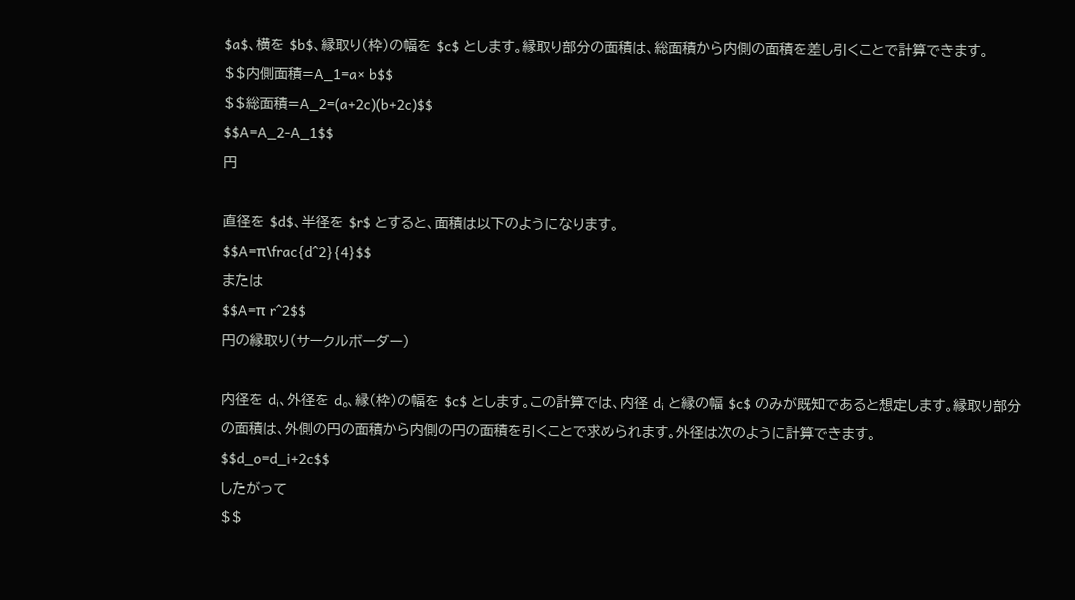$a$、横を $b$、縁取り(枠)の幅を $c$ とします。縁取り部分の面積は、総面積から内側の面積を差し引くことで計算できます。
$$内側面積=A_1=a× b$$
$$総面積=A_2=(a+2c)(b+2c)$$
$$A=A_2-A_1$$
円

直径を $d$、半径を $r$ とすると、面積は以下のようになります。
$$A=π\frac{d^2}{4}$$
または
$$A=π r^2$$
円の縁取り(サークルボーダー)

内径を dᵢ、外径を dₒ、縁(枠)の幅を $c$ とします。この計算では、内径 dᵢ と縁の幅 $c$ のみが既知であると想定します。縁取り部分の面積は、外側の円の面積から内側の円の面積を引くことで求められます。外径は次のように計算できます。
$$d_o=d_i+2c$$
したがって
$$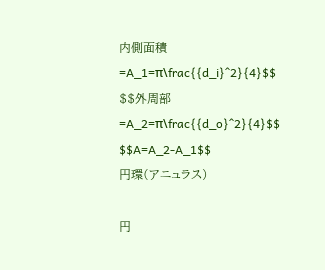内側面積=A_1=π\frac{{d_i}^2}{4}$$
$$外周部=A_2=π\frac{{d_o}^2}{4}$$
$$A=A_2-A_1$$
円環(アニュラス)

円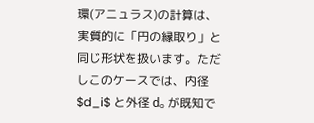環(アニュラス)の計算は、実質的に「円の縁取り」と同じ形状を扱います。ただしこのケースでは、内径 $d_i$ と外径 dₒ が既知で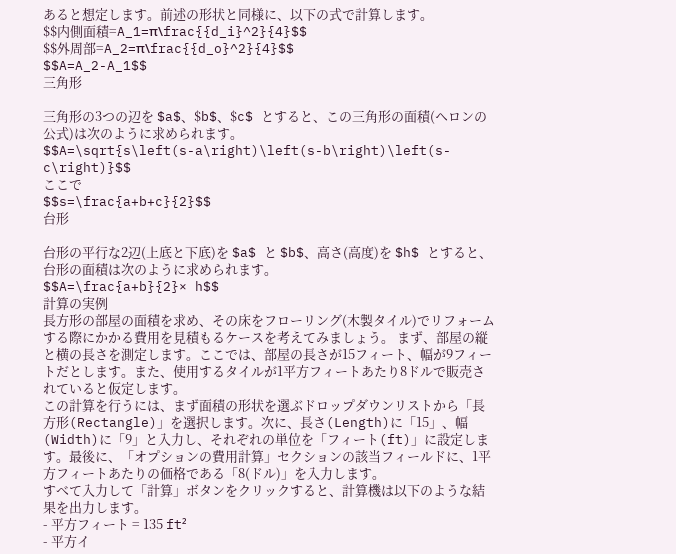あると想定します。前述の形状と同様に、以下の式で計算します。
$$内側面積=A_1=π\frac{{d_i}^2}{4}$$
$$外周部=A_2=π\frac{{d_o}^2}{4}$$
$$A=A_2-A_1$$
三角形

三角形の3つの辺を $a$、$b$、$c$ とすると、この三角形の面積(ヘロンの公式)は次のように求められます。
$$A=\sqrt{s\left(s-a\right)\left(s-b\right)\left(s-c\right)}$$
ここで
$$s=\frac{a+b+c}{2}$$
台形

台形の平行な2辺(上底と下底)を $a$ と $b$、高さ(高度)を $h$ とすると、台形の面積は次のように求められます。
$$A=\frac{a+b}{2}× h$$
計算の実例
長方形の部屋の面積を求め、その床をフローリング(木製タイル)でリフォームする際にかかる費用を見積もるケースを考えてみましょう。 まず、部屋の縦と横の長さを測定します。ここでは、部屋の長さが15フィート、幅が9フィートだとします。また、使用するタイルが1平方フィートあたり8ドルで販売されていると仮定します。
この計算を行うには、まず面積の形状を選ぶドロップダウンリストから「長方形(Rectangle)」を選択します。次に、長さ(Length)に「15」、幅(Width)に「9」と入力し、それぞれの単位を「フィート(ft)」に設定します。最後に、「オプションの費用計算」セクションの該当フィールドに、1平方フィートあたりの価格である「8(ドル)」を入力します。
すべて入力して「計算」ボタンをクリックすると、計算機は以下のような結果を出力します。
- 平方フィート = 135 ft²
- 平方イ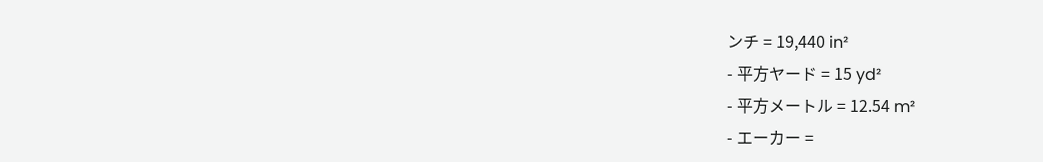ンチ = 19,440 in²
- 平方ヤード = 15 yd²
- 平方メートル = 12.54 m²
- エーカー =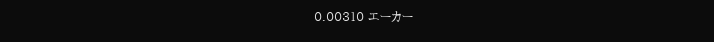0.00310 エーカー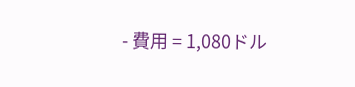- 費用 = 1,080ドル